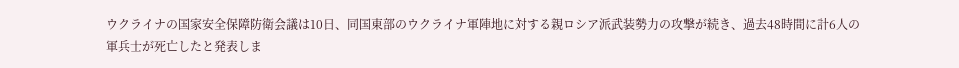ウクライナの国家安全保障防衛会議は10日、同国東部のウクライナ軍陣地に対する親ロシア派武装勢力の攻撃が続き、過去48時間に計6人の軍兵士が死亡したと発表しま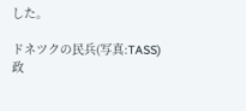した。

ドネツクの民兵(写真:TASS)
政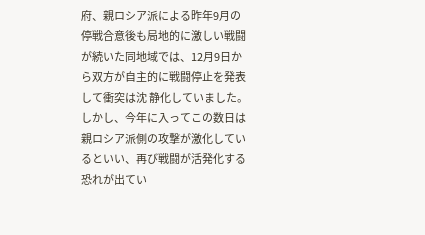府、親ロシア派による昨年9月の停戦合意後も局地的に激しい戦闘が続いた同地域では、12月9日から双方が自主的に戦闘停止を発表して衝突は沈 静化していました。
しかし、今年に入ってこの数日は親ロシア派側の攻撃が激化しているといい、再び戦闘が活発化する恐れが出てい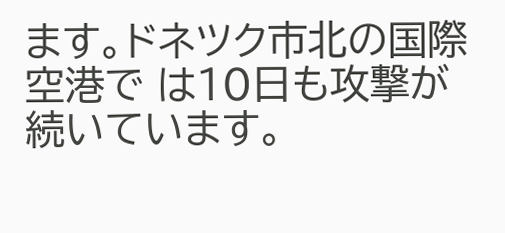ます。ドネツク市北の国際空港で は10日も攻撃が続いています。